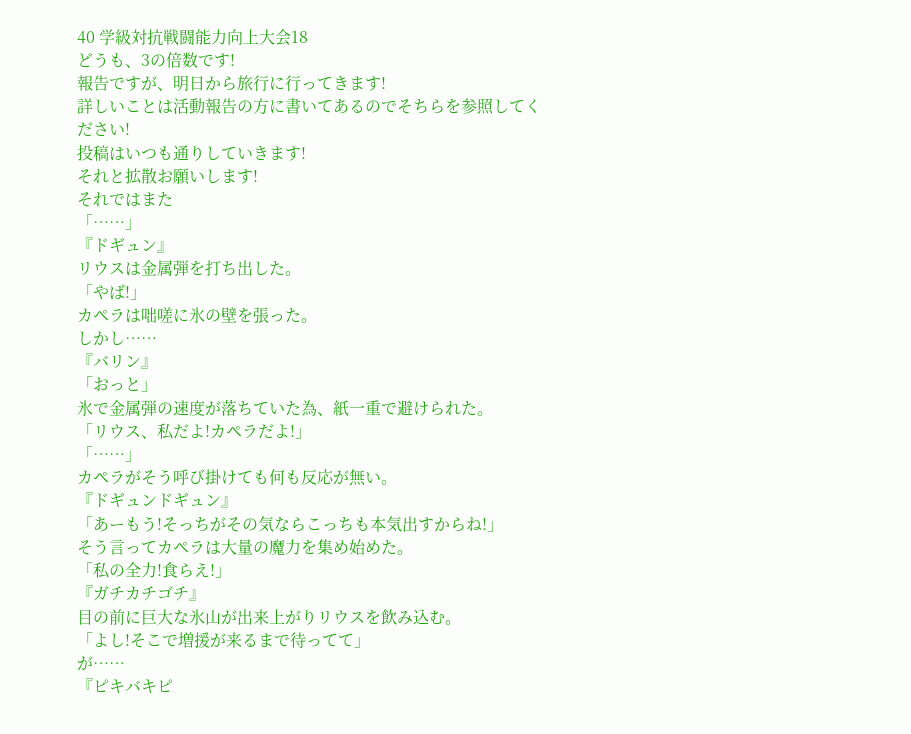40 学級対抗戦闘能力向上大会18
どうも、3の倍数です!
報告ですが、明日から旅行に行ってきます!
詳しいことは活動報告の方に書いてあるのでそちらを参照してください!
投稿はいつも通りしていきます!
それと拡散お願いします!
それではまた
「……」
『ドギュン』
リウスは金属弾を打ち出した。
「やば!」
カペラは咄嗟に氷の壁を張った。
しかし……
『バリン』
「おっと」
氷で金属弾の速度が落ちていた為、紙一重で避けられた。
「リウス、私だよ!カペラだよ!」
「……」
カペラがそう呼び掛けても何も反応が無い。
『ドギュンドギュン』
「あーもう!そっちがその気ならこっちも本気出すからね!」
そう言ってカペラは大量の魔力を集め始めた。
「私の全力!食らえ!」
『ガチカチゴチ』
目の前に巨大な氷山が出来上がりリウスを飲み込む。
「よし!そこで増援が来るまで待ってて」
が……
『ピキバキピ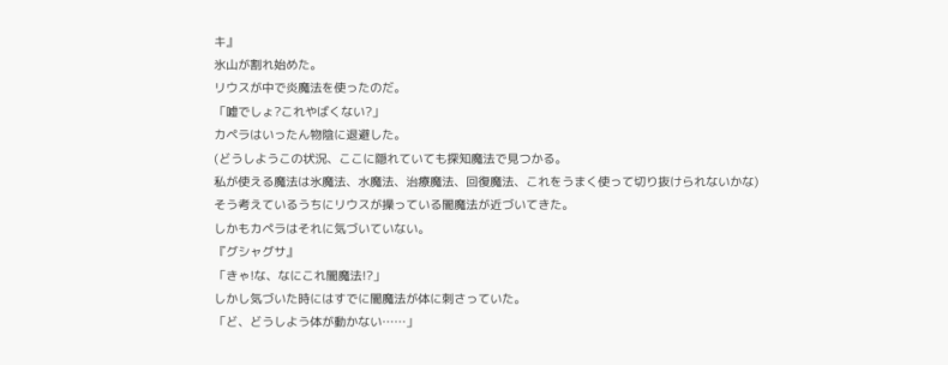キ』
氷山が割れ始めた。
リウスが中で炎魔法を使ったのだ。
「嘘でしょ?これやばくない?」
カペラはいったん物陰に退避した。
(どうしようこの状況、ここに隠れていても探知魔法で見つかる。
私が使える魔法は氷魔法、水魔法、治療魔法、回復魔法、これをうまく使って切り抜けられないかな)
そう考えているうちにリウスが操っている闇魔法が近づいてきた。
しかもカペラはそれに気づいていない。
『グシャグサ』
「きゃ!な、なにこれ闇魔法!?」
しかし気づいた時にはすでに闇魔法が体に刺さっていた。
「ど、どうしよう体が動かない……」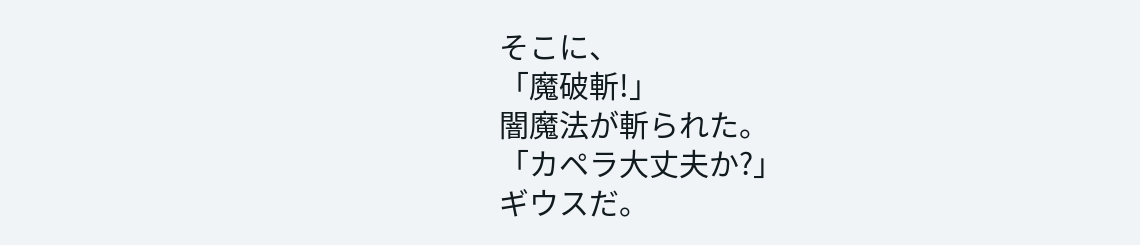そこに、
「魔破斬!」
闇魔法が斬られた。
「カペラ大丈夫か?」
ギウスだ。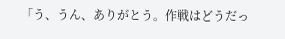「う、うん、ありがとう。作戦はどうだっ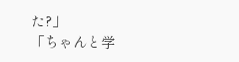た?」
「ちゃんと学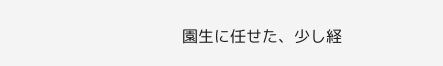園生に任せた、少し経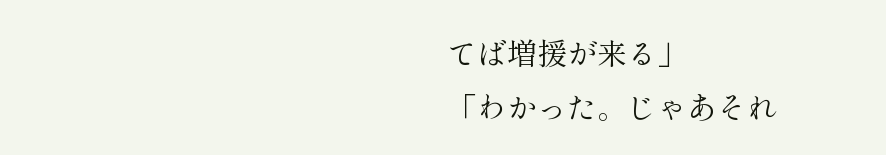てば増援が来る」
「わかった。じゃあそれ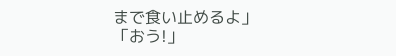まで食い止めるよ」
「おう!」